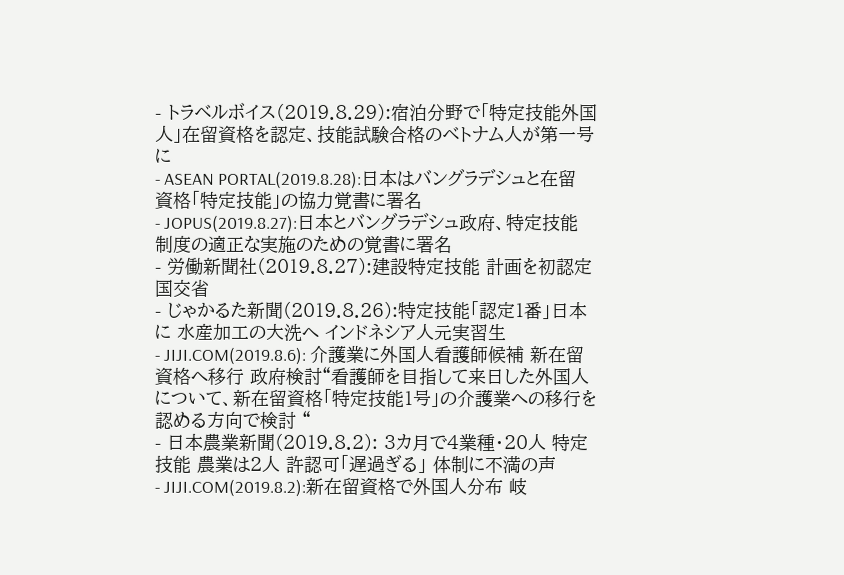- トラベルボイス(2019.8.29):宿泊分野で「特定技能外国人」在留資格を認定、技能試験合格のベトナム人が第一号に
- ASEAN PORTAL(2019.8.28):日本はバングラデシュと在留資格「特定技能」の協力覚書に署名
- JOPUS(2019.8.27):日本とバングラデシュ政府、特定技能制度の適正な実施のための覚書に署名
- 労働新聞社(2019.8.27):建設特定技能 計画を初認定 国交省
- じゃかるた新聞(2019.8.26):特定技能「認定1番」日本に 水産加工の大洗へ インドネシア人元実習生
- JIJI.COM(2019.8.6): 介護業に外国人看護師候補 新在留資格へ移行 政府検討“看護師を目指して来日した外国人について、新在留資格「特定技能1号」の介護業への移行を認める方向で検討 “
- 日本農業新聞(2019.8.2): 3カ月で4業種・20人 特定技能 農業は2人 許認可「遅過ぎる」 体制に不満の声
- JIJI.COM(2019.8.2):新在留資格で外国人分布 岐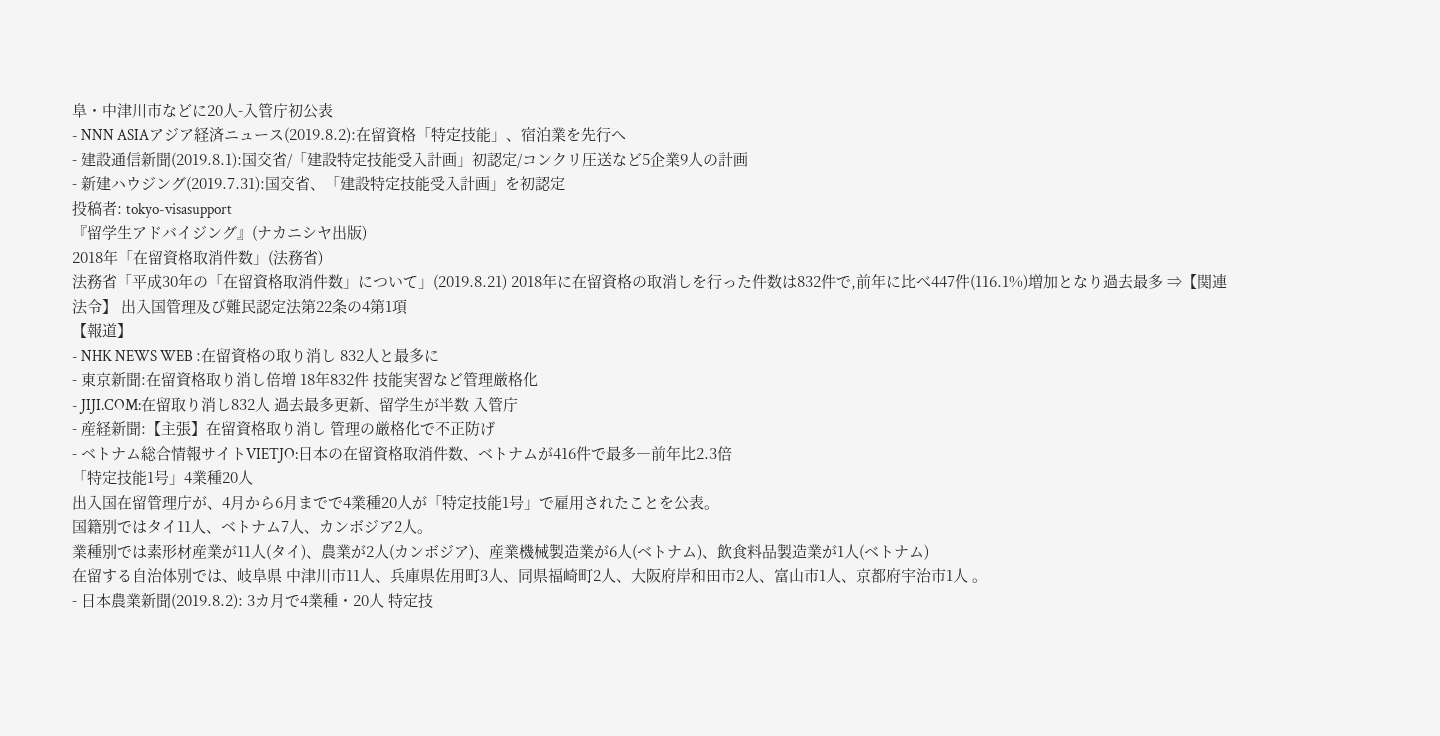阜・中津川市などに20人-入管庁初公表
- NNN ASIAアジア経済ニュース(2019.8.2):在留資格「特定技能」、宿泊業を先行へ
- 建設通信新聞(2019.8.1):国交省/「建設特定技能受入計画」初認定/コンクリ圧送など5企業9人の計画
- 新建ハウジング(2019.7.31):国交省、「建設特定技能受入計画」を初認定
投稿者: tokyo-visasupport
『留学生アドバイジング』(ナカニシヤ出版)
2018年「在留資格取消件数」(法務省)
法務省「平成30年の「在留資格取消件数」について」(2019.8.21) 2018年に在留資格の取消しを行った件数は832件で,前年に比べ447件(116.1%)増加となり過去最多 ⇒【関連法令】 出入国管理及び難民認定法第22条の4第1項
【報道】
- NHK NEWS WEB :在留資格の取り消し 832人と最多に
- 東京新聞:在留資格取り消し倍増 18年832件 技能実習など管理厳格化
- JIJI.COM:在留取り消し832人 過去最多更新、留学生が半数 入管庁
- 産経新聞:【主張】在留資格取り消し 管理の厳格化で不正防げ
- ベトナム総合情報サイトVIETJO:日本の在留資格取消件数、ベトナムが416件で最多―前年比2.3倍
「特定技能1号」4業種20人
出入国在留管理庁が、4月から6月までで4業種20人が「特定技能1号」で雇用されたことを公表。
国籍別ではタイ11人、ベトナム7人、カンボジア2人。
業種別では素形材産業が11人(タイ)、農業が2人(カンボジア)、産業機械製造業が6人(ベトナム)、飲食料品製造業が1人(ベトナム)
在留する自治体別では、岐阜県 中津川市11人、兵庫県佐用町3人、同県福崎町2人、大阪府岸和田市2人、富山市1人、京都府宇治市1人 。
- 日本農業新聞(2019.8.2): 3カ月で4業種・20人 特定技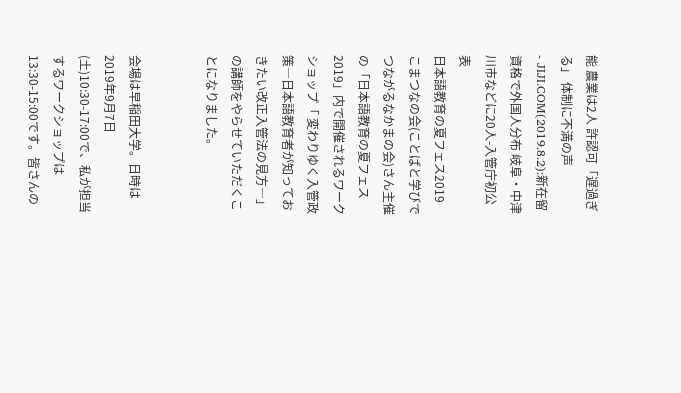能 農業は2人 許認可「遅過ぎる」 体制に不満の声
- JIJI.COM(2019.8.2):新在留資格で外国人分布 岐阜・中津川市などに20人-入管庁初公表
日本語教育の夏フェス2019
こまつなの会(ことばと学びでつながるなかまの会)さん主催の「日本語教育の夏フェス2019」内で開催されるワークショップ「 変わりゆく入管政策―日本語教育者が知っておきたい改正入管法の見方―」の講師をやらせていただくことになりました。


会場は早稲田大学。日時は2019年9月7日(土)10:30-17:00で、私が担当するワークショップは13:30-15:00です。皆さんの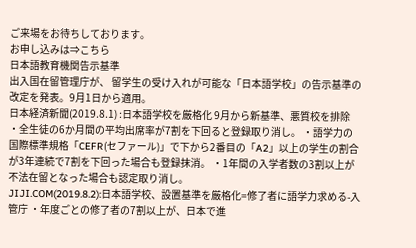ご来場をお待ちしております。
お申し込みは⇒こちら
日本語教育機関告示基準
出入国在留管理庁が、 留学生の受け入れが可能な「日本語学校」の告示基準の改定を発表。9月1日から適用。
日本経済新聞(2019.8.1) :日本語学校を厳格化 9月から新基準、悪質校を排除 ・全生徒の6か月間の平均出席率が7割を下回ると登録取り消し。 ・語学力の国際標準規格「CEFR(セファール)」で下から2番目の「A2」以上の学生の割合が3年連続で7割を下回った場合も登録抹消。 ・1年間の入学者数の3割以上が不法在留となった場合も認定取り消し。
JIJI.COM(2019.8.2):日本語学校、設置基準を厳格化=修了者に語学力求める-入管庁 ・年度ごとの修了者の7割以上が、日本で進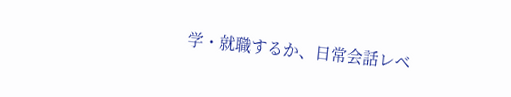学・就職するか、日常会話レベ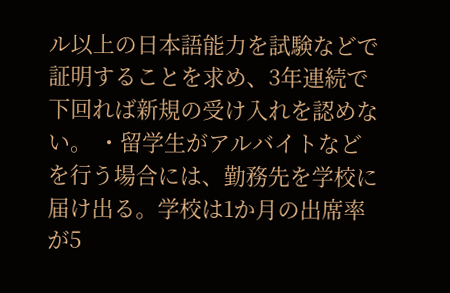ル以上の日本語能力を試験などで証明することを求め、3年連続で下回れば新規の受け入れを認めない。 ・留学生がアルバイトなどを行う場合には、勤務先を学校に届け出る。学校は1か月の出席率が5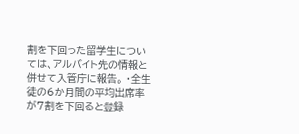割を下回った留学生については、アルバイト先の情報と併せて入管庁に報告。 ・全生徒の6か月間の平均出席率が7割を下回ると登録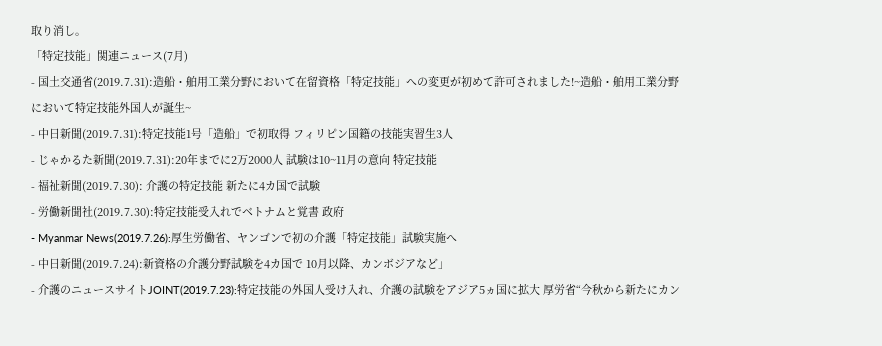取り消し。
「特定技能」関連ニュース(7月)
- 国土交通省(2019.7.31):造船・舶用工業分野において在留資格「特定技能」への変更が初めて許可されました!~造船・舶用工業分野において特定技能外国人が誕生~
- 中日新聞(2019.7.31):特定技能1号「造船」で初取得 フィリピン国籍の技能実習生3人
- じゃかるた新聞(2019.7.31):20年までに2万2000人 試験は10~11月の意向 特定技能
- 福祉新聞(2019.7.30): 介護の特定技能 新たに4カ国で試験
- 労働新聞社(2019.7.30):特定技能受入れでベトナムと覚書 政府
- Myanmar News(2019.7.26):厚生労働省、ヤンゴンで初の介護「特定技能」試験実施へ
- 中日新聞(2019.7.24):新資格の介護分野試験を4カ国で 10月以降、カンボジアなど」
- 介護のニュースサイトJOINT(2019.7.23):特定技能の外国人受け入れ、介護の試験をアジア5ヵ国に拡大 厚労省“今秋から新たにカン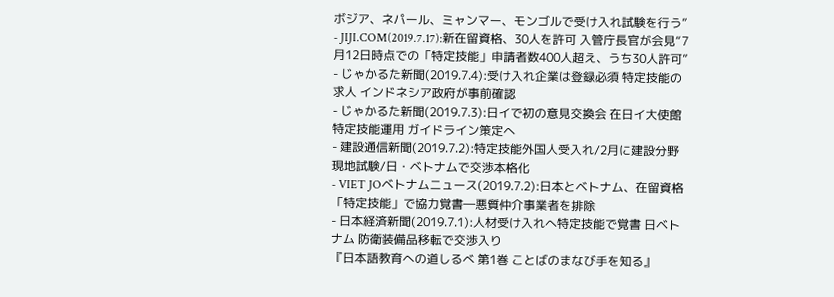ボジア、ネパール、ミャンマー、モンゴルで受け入れ試験を行う”
- JIJI.COM(2019.7.17):新在留資格、30人を許可 入管庁長官が会見“7月12日時点での「特定技能」申請者数400人超え、うち30人許可”
- じゃかるた新聞(2019.7.4):受け入れ企業は登録必須 特定技能の求人 インドネシア政府が事前確認
- じゃかるた新聞(2019.7.3):日イで初の意見交換会 在日イ大使館 特定技能運用 ガイドライン策定へ
- 建設通信新聞(2019.7.2):特定技能外国人受入れ/2月に建設分野現地試験/日・ベトナムで交渉本格化
- VIET JOベトナムニュース(2019.7.2):日本とベトナム、在留資格「特定技能」で協力覚書―悪質仲介事業者を排除
- 日本経済新聞(2019.7.1):人材受け入れへ特定技能で覚書 日ベトナム 防衛装備品移転で交渉入り
『日本語教育への道しるべ 第1巻 ことばのまなび手を知る』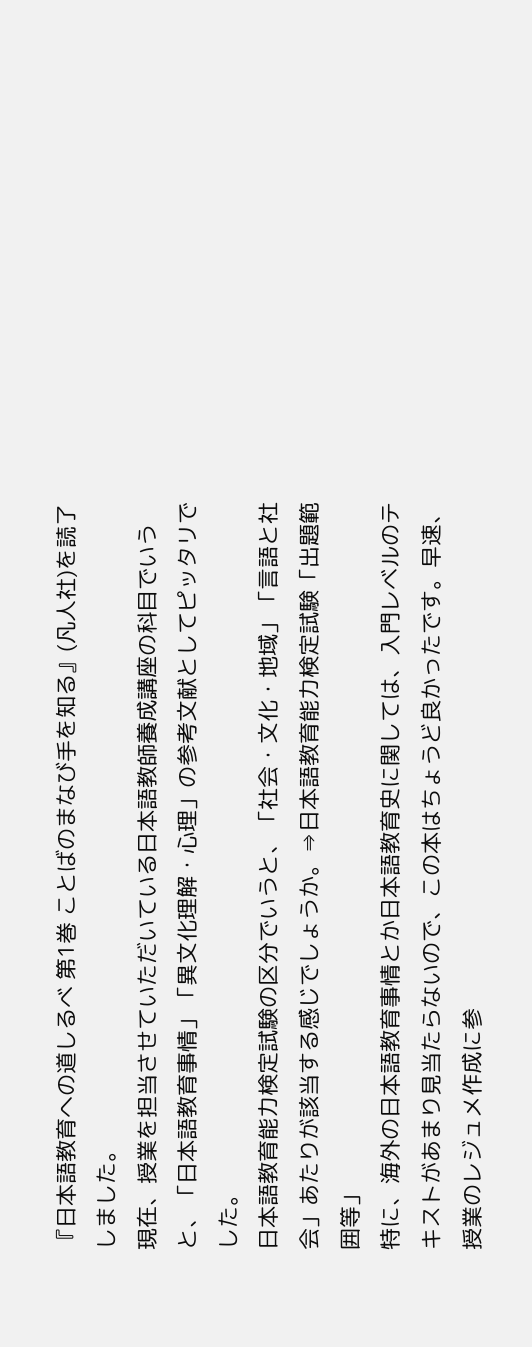『日本語教育への道しるべ 第1巻 ことばのまなび手を知る』(凡人社)を読了しました。
現在、授業を担当させていただいている日本語教師養成講座の科目でいうと、「日本語教育事情」「異文化理解・心理」の参考文献としてピッタリでした。
日本語教育能力検定試験の区分でいうと、「社会・文化・地域」「言語と社会」あたりが該当する感じでしょうか。⇒日本語教育能力検定試験「出題範囲等」
特に、海外の日本語教育事情とか日本語教育史に関しては、入門レベルのテキストがあまり見当たらないので、この本はちょうど良かったです。早速、授業のレジュメ作成に参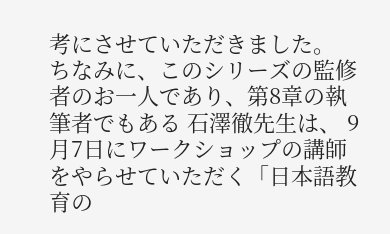考にさせていただきました。
ちなみに、このシリーズの監修者のお一人であり、第8章の執筆者でもある 石澤徹先生は、 9月7日にワークショップの講師をやらせていただく「日本語教育の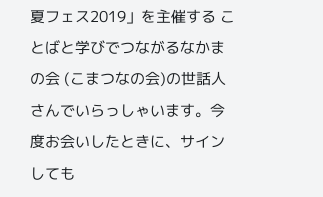夏フェス2019」を主催する ことばと学びでつながるなかまの会 (こまつなの会)の世話人さんでいらっしゃいます。今度お会いしたときに、サインしても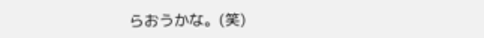らおうかな。(笑)